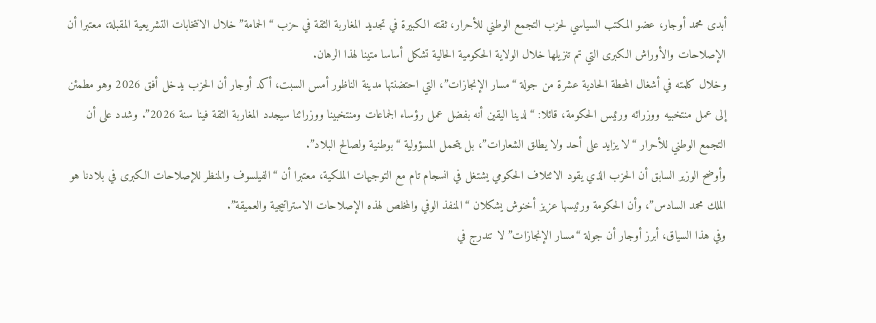أبدى محمد أوجار، عضو المكتب السياسي لحزب التجمع الوطني للأحرار، ثقته الكبيرة في تجديد المغاربة الثقة في حزب “الحمامة” خلال الانتخابات التشريعية المقبلة، معتبرا أن الإصلاحات والأوراش الكبرى التي تم تنزيلها خلال الولاية الحكومية الحالية تشكل أساسا متينا لهذا الرهان.
وخلال كلمته في أشغال المحطة الحادية عشرة من جولة “مسار الإنجازات”، التي احتضنتها مدينة الناظور أمس السبت، أكد أوجار أن الحزب يدخل أفق 2026 وهو مطمئن إلى عمل منتخبيه ووزرائه ورئيس الحكومة، قائلا: “لدينا اليقين أنه بفضل عمل رؤساء الجماعات ومنتخبينا ووزرائنا سيجدد المغاربة الثقة فينا سنة 2026”. وشدد على أن التجمع الوطني للأحرار “لا يزايد على أحد ولا يطلق الشعارات”، بل يتحمل المسؤولية “بوطنية ولصالح البلاد”.
وأوضح الوزير السابق أن الحزب الذي يقود الائتلاف الحكومي يشتغل في انسجام تام مع التوجيهات الملكية، معتبرا أن “الفيلسوف والمنظر للإصلاحات الكبرى في بلادنا هو الملك محمد السادس”، وأن الحكومة ورئيسها عزيز أخنوش يشكلان “المنفذ الوفي والمخلص لهذه الإصلاحات الاستراتيجية والعميقة”.
وفي هذا السياق، أبرز أوجار أن جولة “مسار الإنجازات” لا تندرج في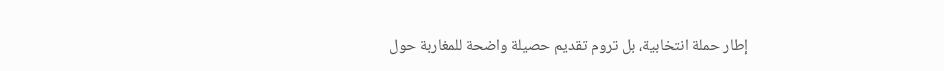إطار حملة انتخابية، بل تروم تقديم حصيلة واضحة للمغاربة حول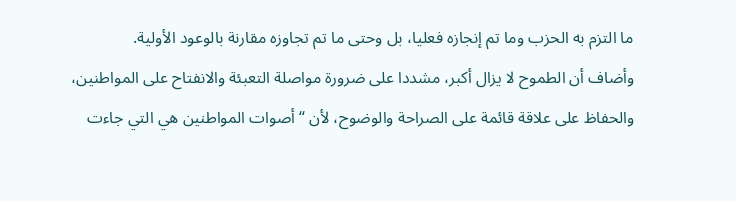ما التزم به الحزب وما تم إنجازه فعليا، بل وحتى ما تم تجاوزه مقارنة بالوعود الأولية.
وأضاف أن الطموح لا يزال أكبر، مشددا على ضرورة مواصلة التعبئة والانفتاح على المواطنين، والحفاظ على علاقة قائمة على الصراحة والوضوح، لأن “أصوات المواطنين هي التي جاءت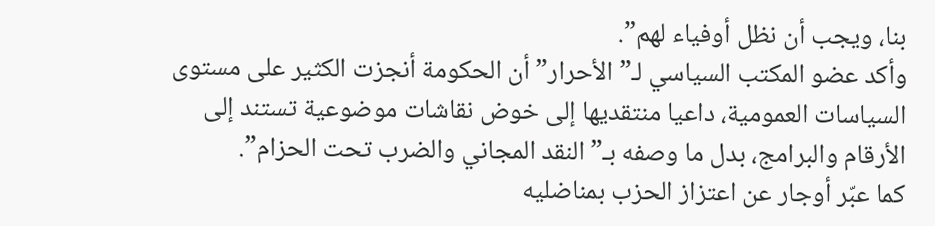بنا، ويجب أن نظل أوفياء لهم”.
وأكد عضو المكتب السياسي لـ”الأحرار” أن الحكومة أنجزت الكثير على مستوى السياسات العمومية، داعيا منتقديها إلى خوض نقاشات موضوعية تستند إلى الأرقام والبرامج، بدل ما وصفه بـ”النقد المجاني والضرب تحت الحزام”.
كما عبّر أوجار عن اعتزاز الحزب بمناضليه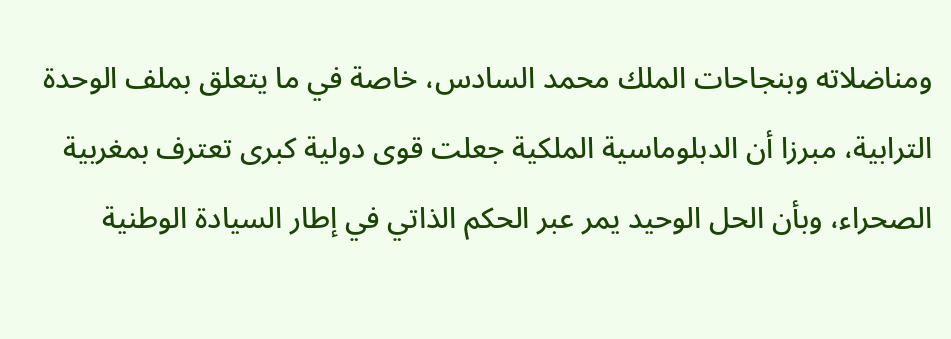ومناضلاته وبنجاحات الملك محمد السادس، خاصة في ما يتعلق بملف الوحدة الترابية، مبرزا أن الدبلوماسية الملكية جعلت قوى دولية كبرى تعترف بمغربية الصحراء، وبأن الحل الوحيد يمر عبر الحكم الذاتي في إطار السيادة الوطنية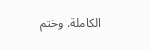الكاملة. وختم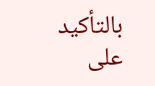بالتأكيد على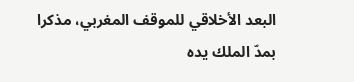البعد الأخلاقي للموقف المغربي، مذكرا بمدّ الملك يده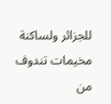للجزائر ولساكنة مخيمات تندوف من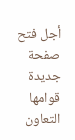أجل فتح صفحة جديدة قوامها التعاون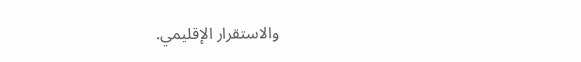والاستقرار الإقليمي.